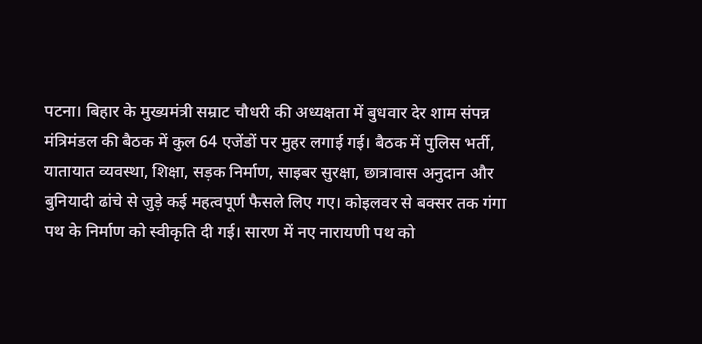पटना। बिहार के मुख्यमंत्री सम्राट चौधरी की अध्यक्षता में बुधवार देर शाम संपन्न मंत्रिमंडल की बैठक में कुल 64 एजेंडों पर मुहर लगाई गई। बैठक में पुलिस भर्ती, यातायात व्यवस्था, शिक्षा, सड़क निर्माण, साइबर सुरक्षा, छात्रावास अनुदान और बुनियादी ढांचे से जुड़े कई महत्वपूर्ण फैसले लिए गए। कोइलवर से बक्सर तक गंगा पथ के निर्माण को स्वीकृति दी गई। सारण में नए नारायणी पथ को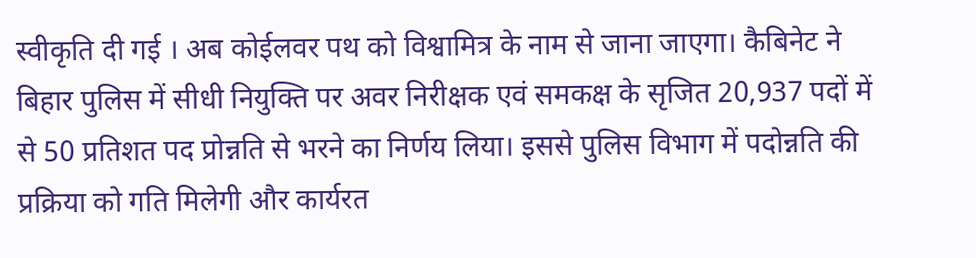स्वीकृति दी गई । अब कोईलवर पथ को विश्वामित्र के नाम से जाना जाएगा। कैबिनेट ने बिहार पुलिस में सीधी नियुक्ति पर अवर निरीक्षक एवं समकक्ष के सृजित 20,937 पदों में से 50 प्रतिशत पद प्रोन्नति से भरने का निर्णय लिया। इससे पुलिस विभाग में पदोन्नति की प्रक्रिया को गति मिलेगी और कार्यरत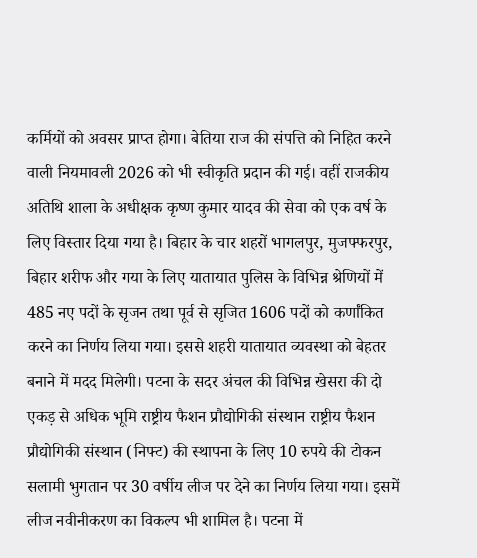कर्मियों को अवसर प्राप्त होगा। बेतिया राज की संपत्ति को निहित करने वाली नियमावली 2026 को भी स्वीकृति प्रदान की गई। वहीं राजकीय अतिथि शाला के अधीक्षक कृष्ण कुमार यादव की सेवा को एक वर्ष के लिए विस्तार दिया गया है। बिहार के चार शहरों भागलपुर, मुजफ्फरपुर, बिहार शरीफ और गया के लिए यातायात पुलिस के विभिन्न श्रेणियों में 485 नए पदों के सृजन तथा पूर्व से सृजित 1606 पदों को कर्णांकित करने का निर्णय लिया गया। इससे शहरी यातायात व्यवस्था को बेहतर बनाने में मदद मिलेगी। पटना के सदर अंचल की विभिन्न खेसरा की दो एकड़ से अधिक भूमि राष्ट्रीय फैशन प्रौद्योगिकी संस्थान राष्ट्रीय फैशन प्रौद्योगिकी संस्थान (निफ्ट) की स्थापना के लिए 10 रुपये की टोकन सलामी भुगतान पर 30 वर्षीय लीज पर देने का निर्णय लिया गया। इसमें लीज नवीनीकरण का विकल्प भी शामिल है। पटना में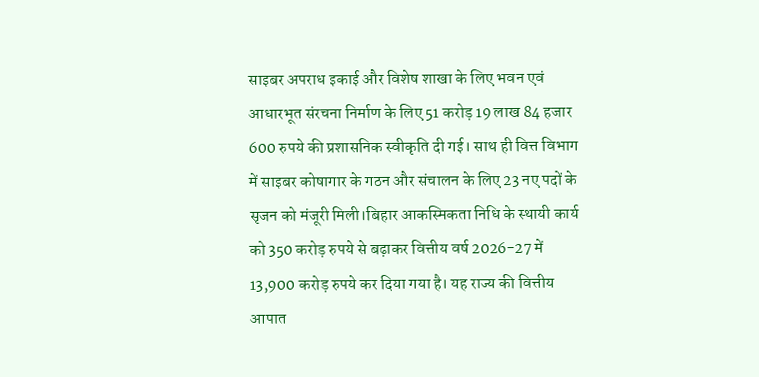साइबर अपराध इकाई और विशेष शाखा के लिए भवन एवं आधारभूत संरचना निर्माण के लिए 51 करोड़ 19 लाख 84 हजार 600 रुपये की प्रशासनिक स्वीकृति दी गई। साथ ही वित्त विभाग में साइबर कोषागार के गठन और संचालन के लिए 23 नए पदों के सृजन को मंजूरी मिली।बिहार आकस्मिकता निधि के स्थायी कार्य को 350 करोड़ रुपये से बढ़ाकर वित्तीय वर्ष 2026-27 में 13,900 करोड़ रुपये कर दिया गया है। यह राज्य की वित्तीय आपात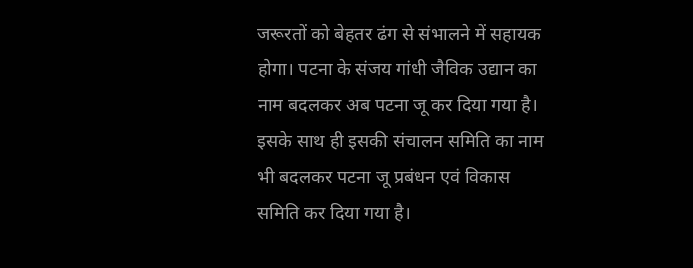जरूरतों को बेहतर ढंग से संभालने में सहायक होगा। पटना के संजय गांधी जैविक उद्यान का नाम बदलकर अब पटना जू कर दिया गया है। इसके साथ ही इसकी संचालन समिति का नाम भी बदलकर पटना जू प्रबंधन एवं विकास समिति कर दिया गया है।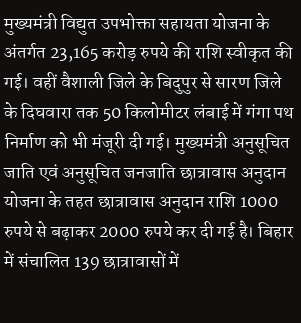मुख्यमंत्री विद्युत उपभोक्ता सहायता योजना के अंतर्गत 23,165 करोड़ रुपये की राशि स्वीकृत की गई। वहीं वैशाली जिले के बिदुपुर से सारण जिले के दिघवारा तक 50 किलोमीटर लंबाई में गंगा पथ निर्माण को भी मंजूरी दी गई। मुख्यमंत्री अनुसूचित जाति एवं अनुसूचित जनजाति छात्रावास अनुदान योजना के तहत छात्रावास अनुदान राशि 1000 रुपये से बढ़ाकर 2000 रुपये कर दी गई है। बिहार में संचालित 139 छात्रावासों में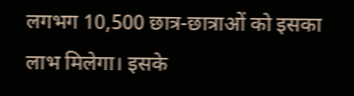लगभग 10,500 छात्र-छात्राओं को इसका लाभ मिलेगा। इसके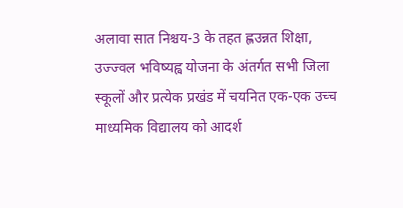अलावा सात निश्चय-3 के तहत ह्लउन्नत शिक्षा, उज्ज्वल भविष्यह्व योजना के अंतर्गत सभी जिला स्कूलों और प्रत्येक प्रखंड में चयनित एक-एक उच्च माध्यमिक विद्यालय को आदर्श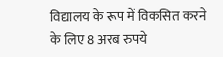विद्यालय के रूप में विकसित करने के लिए 8 अरब रुपये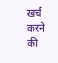खर्च करने की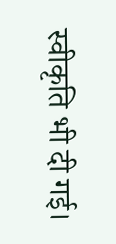स्वीकृति भी दी गई।